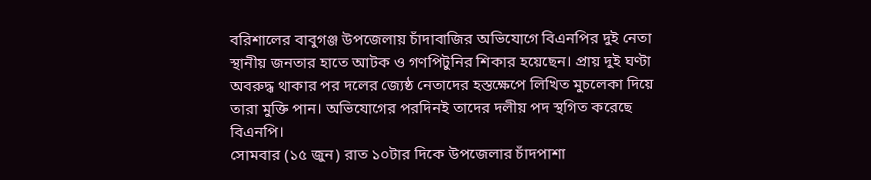বরিশালের বাবুগঞ্জ উপজেলায় চাঁদাবাজির অভিযোগে বিএনপির দুই নেতা স্থানীয় জনতার হাতে আটক ও গণপিটুনির শিকার হয়েছেন। প্রায় দুই ঘণ্টা অবরুদ্ধ থাকার পর দলের জ্যেষ্ঠ নেতাদের হস্তক্ষেপে লিখিত মুচলেকা দিয়ে তারা মুক্তি পান। অভিযোগের পরদিনই তাদের দলীয় পদ স্থগিত করেছে বিএনপি।
সোমবার (১৫ জুন) রাত ১০টার দিকে উপজেলার চাঁদপাশা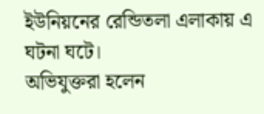ইউনিয়নের রেন্ডিতলা এলাকায় এ ঘটনা ঘটে।
অভিযুক্তরা হলেন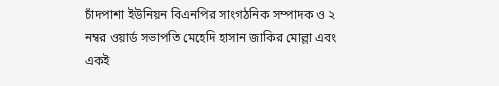চাঁদপাশা ইউনিয়ন বিএনপির সাংগঠনিক সম্পাদক ও ২ নম্বর ওয়ার্ড সভাপতি মেহেদি হাসান জাকির মোল্লা এবং একই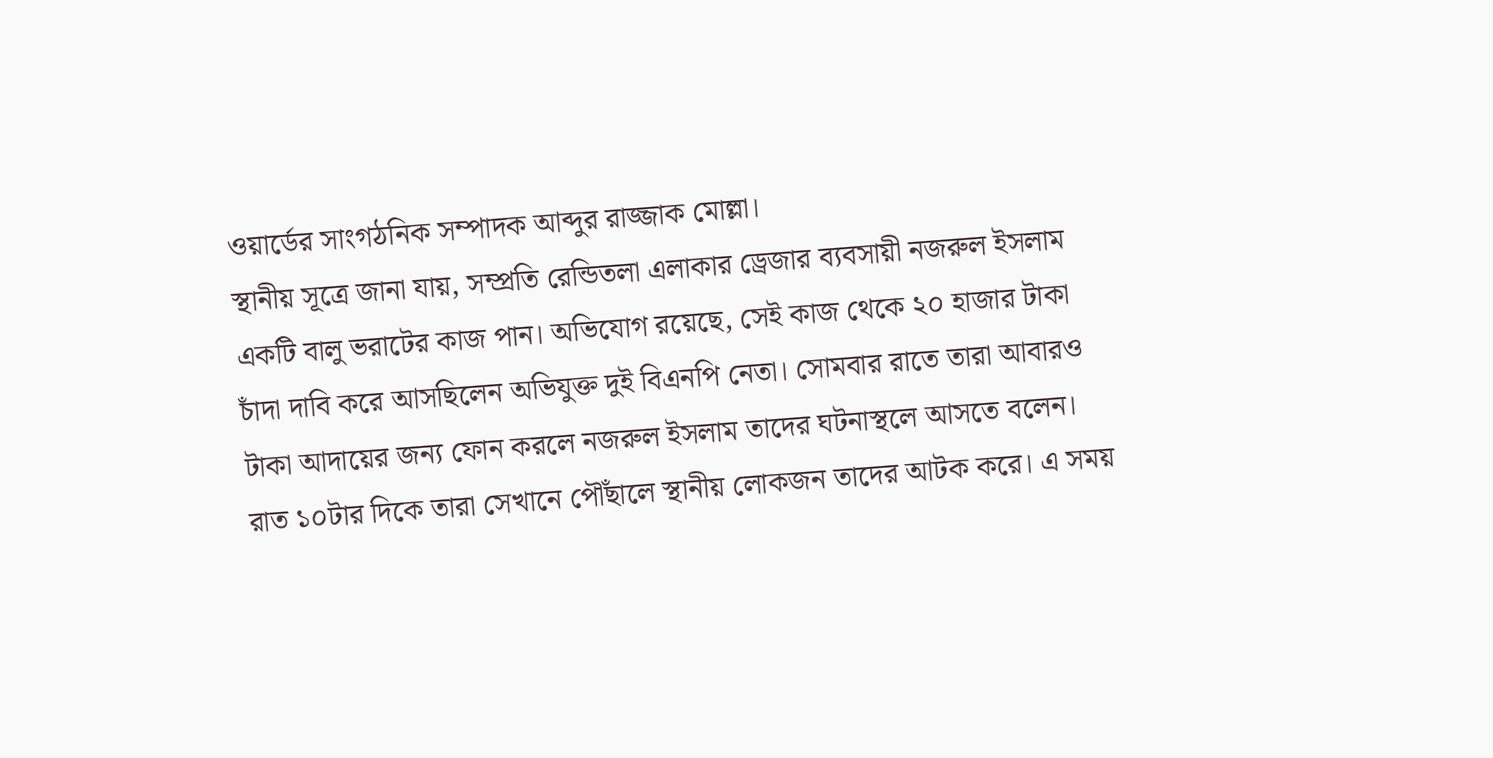ওয়ার্ডের সাংগঠনিক সম্পাদক আব্দুর রাজ্জাক মোল্লা।
স্থানীয় সূত্রে জানা যায়, সম্প্রতি রেন্ডিতলা এলাকার ড্রেজার ব্যবসায়ী নজরুল ইসলাম একটি বালু ভরাটের কাজ পান। অভিযোগ রয়েছে, সেই কাজ থেকে ২০ হাজার টাকা চাঁদা দাবি করে আসছিলেন অভিযুক্ত দুই বিএনপি নেতা। সোমবার রাতে তারা আবারও টাকা আদায়ের জন্য ফোন করলে নজরুল ইসলাম তাদের ঘটনাস্থলে আসতে বলেন।
রাত ১০টার দিকে তারা সেখানে পৌঁছালে স্থানীয় লোকজন তাদের আটক করে। এ সময়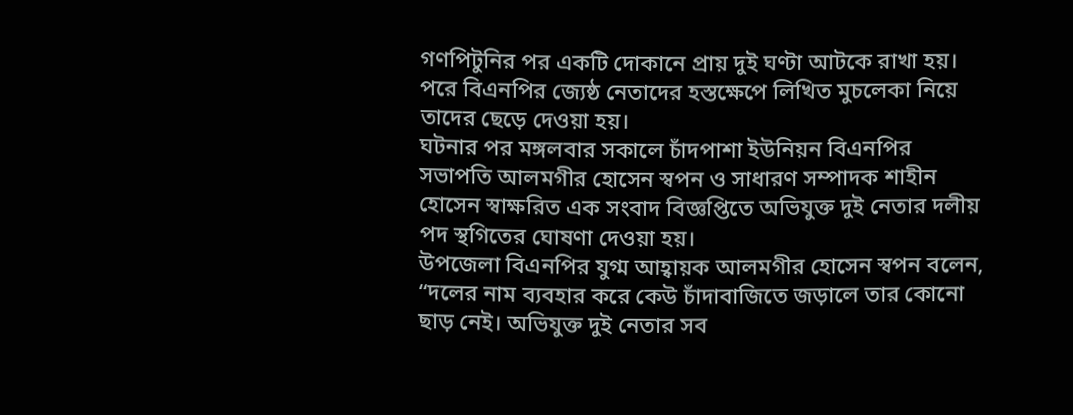গণপিটুনির পর একটি দোকানে প্রায় দুই ঘণ্টা আটকে রাখা হয়। পরে বিএনপির জ্যেষ্ঠ নেতাদের হস্তক্ষেপে লিখিত মুচলেকা নিয়ে তাদের ছেড়ে দেওয়া হয়।
ঘটনার পর মঙ্গলবার সকালে চাঁদপাশা ইউনিয়ন বিএনপির সভাপতি আলমগীর হোসেন স্বপন ও সাধারণ সম্পাদক শাহীন হোসেন স্বাক্ষরিত এক সংবাদ বিজ্ঞপ্তিতে অভিযুক্ত দুই নেতার দলীয় পদ স্থগিতের ঘোষণা দেওয়া হয়।
উপজেলা বিএনপির যুগ্ম আহ্বায়ক আলমগীর হোসেন স্বপন বলেন, “দলের নাম ব্যবহার করে কেউ চাঁদাবাজিতে জড়ালে তার কোনো ছাড় নেই। অভিযুক্ত দুই নেতার সব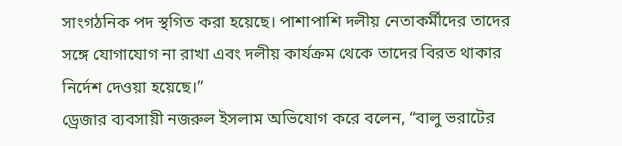সাংগঠনিক পদ স্থগিত করা হয়েছে। পাশাপাশি দলীয় নেতাকর্মীদের তাদের সঙ্গে যোগাযোগ না রাখা এবং দলীয় কার্যক্রম থেকে তাদের বিরত থাকার নির্দেশ দেওয়া হয়েছে।”
ড্রেজার ব্যবসায়ী নজরুল ইসলাম অভিযোগ করে বলেন, “বালু ভরাটের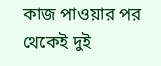কাজ পাওয়ার পর থেকেই দুই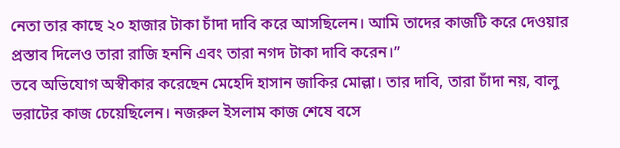নেতা তার কাছে ২০ হাজার টাকা চাঁদা দাবি করে আসছিলেন। আমি তাদের কাজটি করে দেওয়ার প্রস্তাব দিলেও তারা রাজি হননি এবং তারা নগদ টাকা দাবি করেন।”
তবে অভিযোগ অস্বীকার করেছেন মেহেদি হাসান জাকির মোল্লা। তার দাবি, তারা চাঁদা নয়, বালু ভরাটের কাজ চেয়েছিলেন। নজরুল ইসলাম কাজ শেষে বসে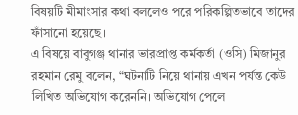বিষয়টি মীমাংসার কথা বললেও পরে পরিকল্পিতভাবে তাদের ফাঁসানো হয়েছে।
এ বিষয়ে বাবুগঞ্জ থানার ভারপ্রাপ্ত কর্মকর্তা (ওসি) মিজানুর রহমান রেমু বলেন, “ঘটনাটি নিয়ে থানায় এখন পর্যন্ত কেউ লিখিত অভিযোগ করেননি। অভিযোগ পেলে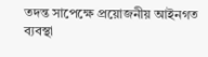তদন্ত সাপেক্ষে প্রয়োজনীয় আইনগত ব্যবস্থা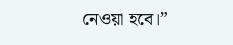নেওয়া হবে।”